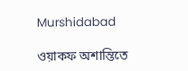Murshidabad

ওয়াকফ অশান্তিতে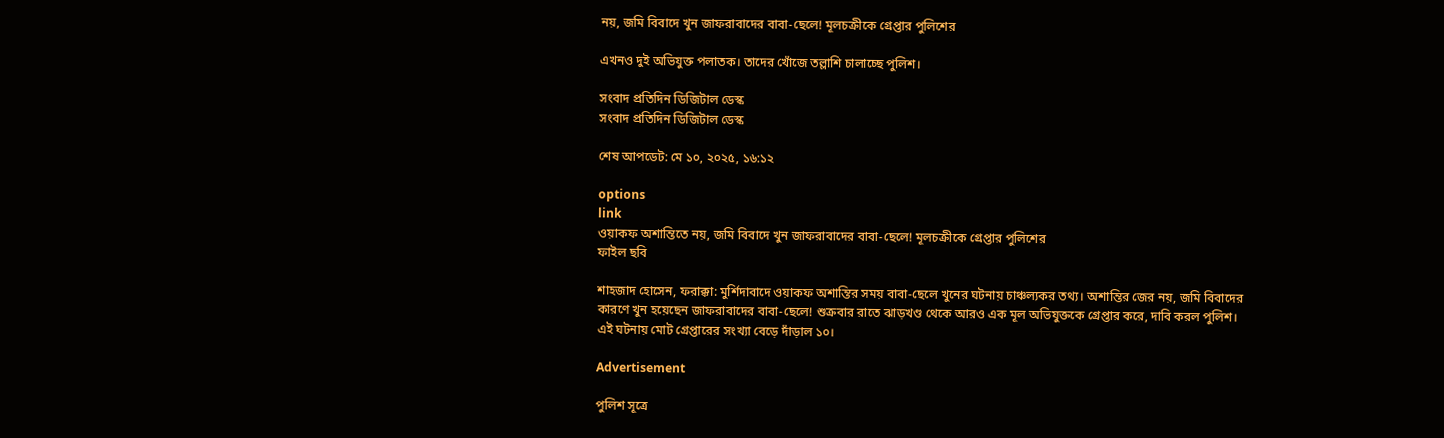নয়, জমি বিবাদে খুন জাফরাবাদের বাবা-ছেলে! মূলচক্রীকে গ্রেপ্তার পুলিশের

এখনও দুই অভিযুক্ত পলাতক। তাদের খোঁজে তল্লাশি চালাচ্ছে পুলিশ।

সংবাদ প্রতিদিন ডিজিটাল ডেস্ক
সংবাদ প্রতিদিন ডিজিটাল ডেস্ক

শেষ আপডেট: মে ১০, ২০২৫, ১৬:১২

options
link
ওয়াকফ অশান্তিতে নয়, জমি বিবাদে খুন জাফরাবাদের বাবা-ছেলে! মূলচক্রীকে গ্রেপ্তার পুলিশের
ফাইল ছবি

শাহজাদ হোসেন, ফরাক্কা: মুর্শিদাবাদে ওয়াকফ অশান্তির সময় বাবা-ছেলে খুনের ঘটনায় চাঞ্চল্যকর তথ্য। অশান্তির জের নয়, জমি বিবাদের কারণে খুন হয়েছেন জাফরাবাদের বাবা-ছেলে! শুক্রবার রাতে ঝাড়খণ্ড থেকে আরও এক মূল অভিযুক্তকে গ্রেপ্তার করে, দাবি করল পুলিশ। এই ঘটনায় মোট গ্রেপ্তারের সংখ্যা বেড়ে দাঁড়াল ১০।

Advertisement

পুলিশ সূত্রে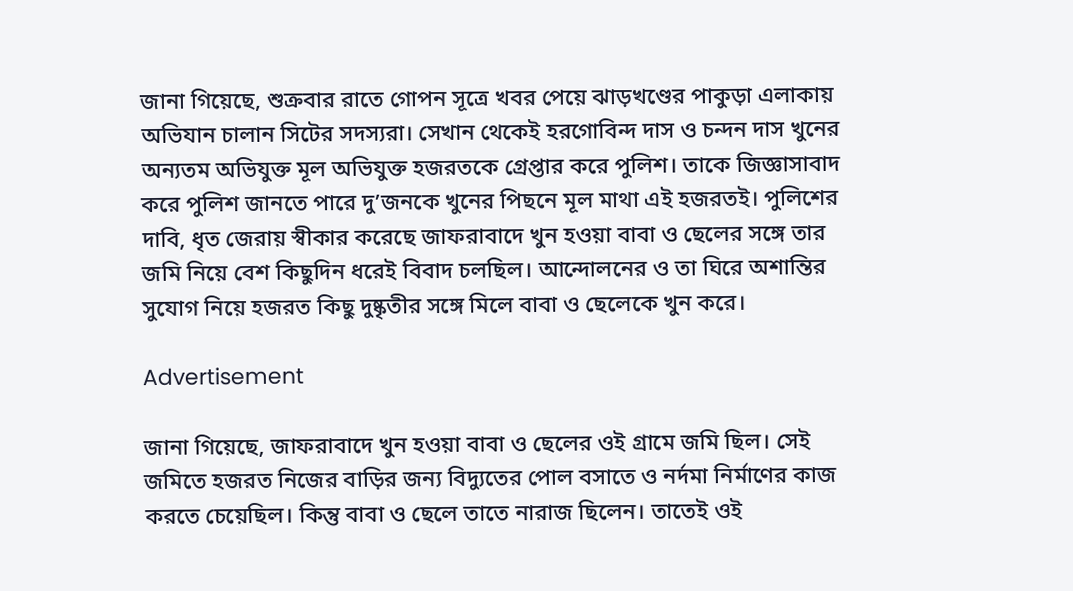জানা গিয়েছে, শুক্রবার রাতে গোপন সূত্রে খবর পেয়ে ঝাড়খণ্ডের পাকুড়া এলাকায় অভিযান চালান সিটের সদস্যরা। সেখান থেকেই হরগোবিন্দ দাস ও চন্দন দাস খুনের অন্যতম অভিযুক্ত মূল অভিযুক্ত হজরতকে গ্রেপ্তার করে পুলিশ। তাকে জিজ্ঞাসাবাদ করে পুলিশ জানতে পারে দু’জনকে খুনের পিছনে মূল মাথা এই হজরতই। পুলিশের দাবি, ধৃত জেরায় স্বীকার করেছে জাফরাবাদে খুন হওয়া বাবা ও ছেলের সঙ্গে তার জমি নিয়ে বেশ কিছুদিন ধরেই বিবাদ চলছিল। আন্দোলনের ও তা ঘিরে অশান্তির সুযোগ নিয়ে হজরত কিছু দুষ্কৃতীর সঙ্গে মিলে বাবা ও ছেলেকে খুন করে।

Advertisement

জানা গিয়েছে, জাফরাবাদে খুন হওয়া বাবা ও ছেলের ওই গ্রামে জমি ছিল। সেই জমিতে হজরত নিজের বাড়ির জন্য বিদ্যুতের পোল বসাতে ও নর্দমা নির্মাণের কাজ করতে চেয়েছিল। কিন্তু বাবা ও ছেলে তাতে নারাজ ছিলেন। তাতেই ওই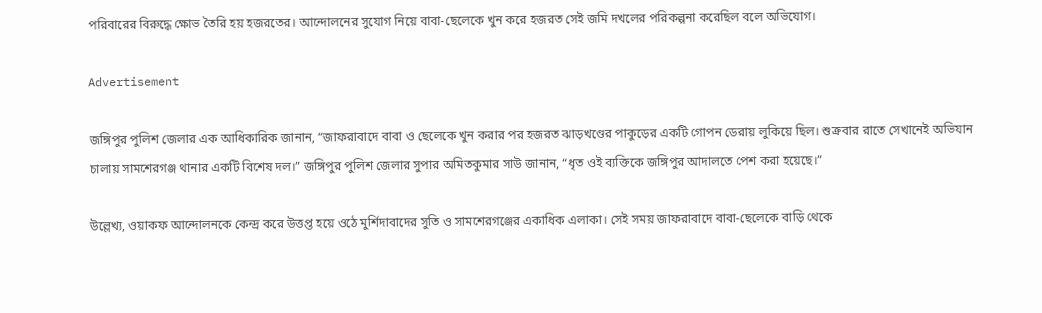পরিবারের বিরুদ্ধে ক্ষোভ তৈরি হয় হজরতের। আন্দোলনের সুযোগ নিয়ে বাবা-ছেলেকে খুন করে হজরত সেই জমি দখলের পরিকল্পনা করেছিল বলে অভিযোগ।

Advertisement

জঙ্গিপুর পুলিশ জেলার এক আধিকারিক জানান, “জাফরাবাদে বাবা ও ছেলেকে খুন করার পর হজরত ঝাড়খণ্ডের পাকুড়ের একটি গোপন ডেরায় লুকিয়ে ছিল। শুক্রবার রাতে সেখানেই অভিযান চালায় সামশেরগঞ্জ থানার একটি বিশেষ দল।” জঙ্গিপুর পুলিশ জেলার সুপার অমিতকুমার সাউ জানান, “ধৃত ওই ব্যক্তিকে জঙ্গিপুর আদালতে পেশ করা হয়েছে।”

উল্লেখ্য, ওয়াকফ আন্দোলনকে কেন্দ্র করে উত্তপ্ত হয়ে ওঠে মুর্শিদাবাদের সুতি ও সামশেরগঞ্জের একাধিক এলাকা। সেই সময় জাফরাবাদে বাবা-ছেলেকে বাড়ি থেকে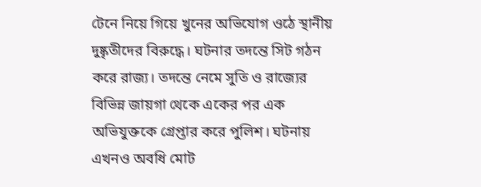টেনে নিয়ে গিয়ে খুনের অভিযোগ ওঠে স্থানীয় দুষ্কৃতীদের বিরুদ্ধে। ঘটনার তদন্তে সিট গঠন করে রাজ্য। তদন্তে নেমে সুতি ও রাজ্যের বিভিন্ন জায়গা থেকে একের পর এক অভিযুক্তকে গ্রেপ্তার করে পুলিশ। ঘটনায় এখনও অবধি মোট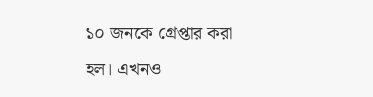১০ জনকে গ্রেপ্তার করা হল। এখনও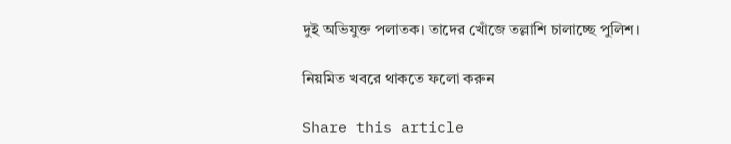দুই অভিযুক্ত পলাতক। তাদের খোঁজে তল্লাশি চালাচ্ছে পুলিশ।

নিয়মিত খবরে থাকতে ফলো করুন

Share this article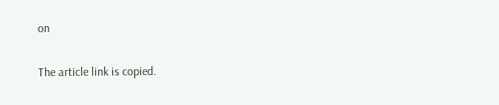on

The article link is copied.